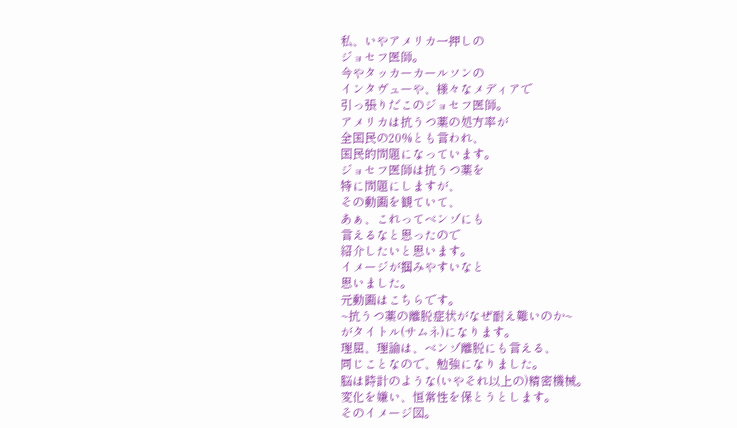私、いやアメリカ一押しの
ジョセフ医師。
今やタッカーカールソンの
インタヴューや、様々なメディアで
引っ張りだこのジョセフ医師。
アメリカは抗うつ薬の処方率が
全国民の20%とも言われ、
国民的問題になっています。
ジョセフ医師は抗うつ薬を
特に問題にしますが、
その動画を観ていて、
あぁ、これってベンゾにも
言えるなと思ったので
紹介したいと思います。
イメージが掴みやすいなと
思いました。
元動画はこちらです。
~抗うつ薬の離脱症状がなぜ耐え難いのか~
がタイトル(サムネ)になります。
理屈、理論は、ベンゾ離脱にも言える、
同じことなので、勉強になりました。
脳は時計のような(いやそれ以上の)精密機械。
変化を嫌い、恒常性を保とうとします。
そのイメージ図。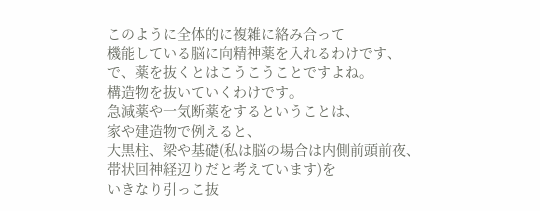このように全体的に複雑に絡み合って
機能している脳に向精神薬を入れるわけです、
で、薬を抜くとはこうこうことですよね。
構造物を抜いていくわけです。
急減薬や一気断薬をするということは、
家や建造物で例えると、
大黒柱、梁や基礎(私は脳の場合は内側前頭前夜、
帯状回神経辺りだと考えています)を
いきなり引っこ抜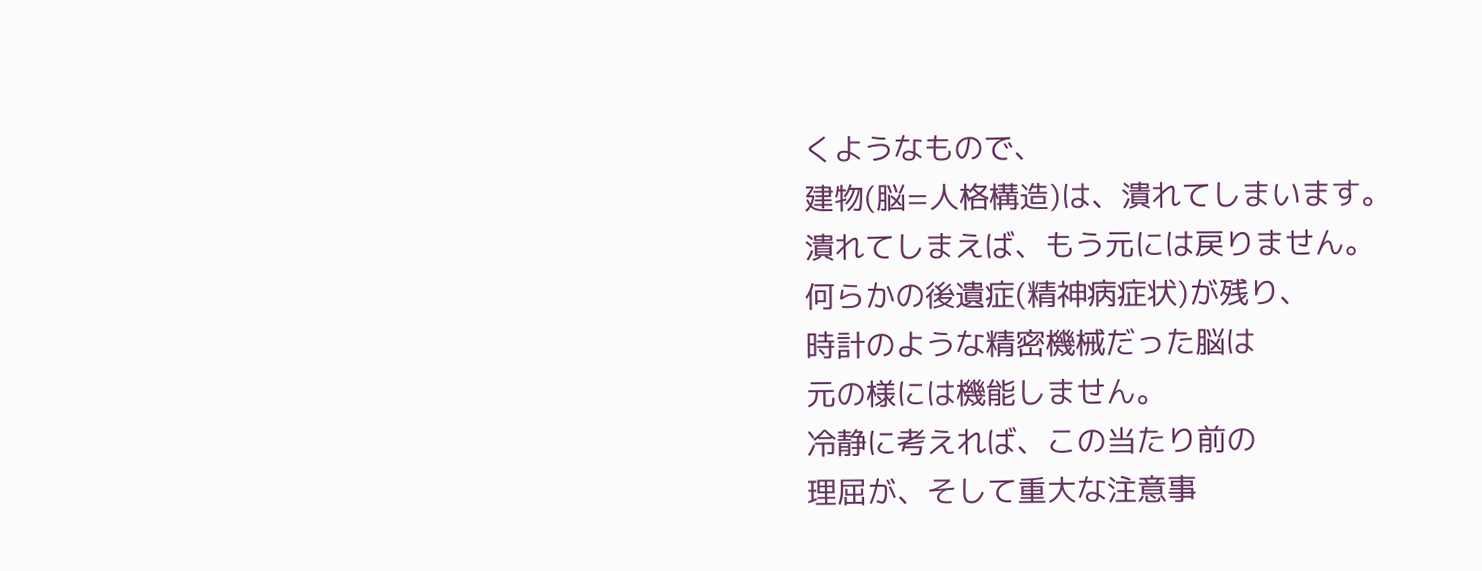くようなもので、
建物(脳=人格構造)は、潰れてしまいます。
潰れてしまえば、もう元には戻りません。
何らかの後遺症(精神病症状)が残り、
時計のような精密機械だった脳は
元の様には機能しません。
冷静に考えれば、この当たり前の
理屈が、そして重大な注意事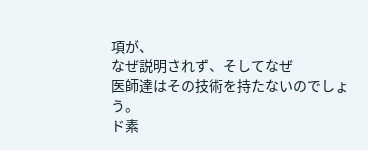項が、
なぜ説明されず、そしてなぜ
医師達はその技術を持たないのでしょう。
ド素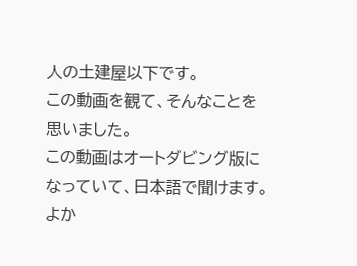人の土建屋以下です。
この動画を観て、そんなことを
思いました。
この動画はオートダビング版に
なっていて、日本語で聞けます。
よか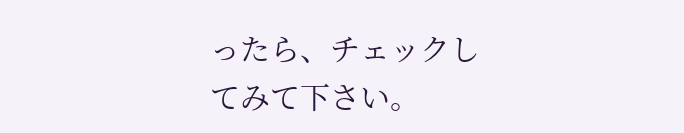ったら、チェックしてみて下さい。